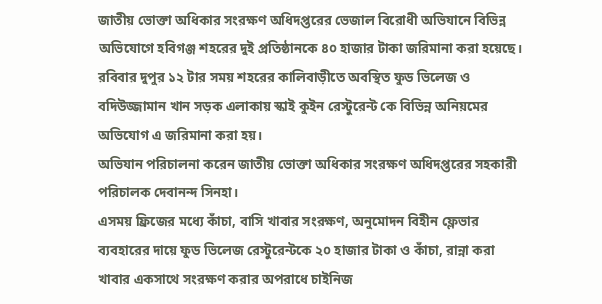জাতীয় ভোক্তা অধিকার সংরক্ষণ অধিদপ্তরের ভেজাল বিরোধী অভিযানে বিভিন্ন অভিযোগে হবিগঞ্জ শহরের দুই প্রতিষ্ঠানকে ৪০ হাজার টাকা জরিমানা করা হয়েছে।
রবিবার দুপুর ১২ টার সময় শহরের কালিবাড়ীতে অবস্থিত ফুড ভিলেজ ও বদিউজ্জামান খান সড়ক এলাকায় স্কাই কুইন রেস্টুরেন্ট কে বিভিন্ন অনিয়মের অভিযোগ এ জরিমানা করা হয়।
অভিযান পরিচালনা করেন জাতীয় ভোক্তা অধিকার সংরক্ষণ অধিদপ্তরের সহকারী পরিচালক দেবানন্দ সিনহা।
এসময় ফ্রিজের মধ্যে কাঁচা, বাসি খাবার সংরক্ষণ, অনুমোদন বিহীন ফ্লেভার ব্যবহারের দায়ে ফুড ভিলেজ রেস্টুরেন্টকে ২০ হাজার টাকা ও কাঁচা, রান্না করা খাবার একসাথে সংরক্ষণ করার অপরাধে চাইনিজ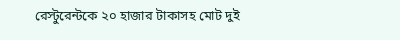রেস্টুরেন্টকে ২০ হাজার টাকাসহ মোট দুই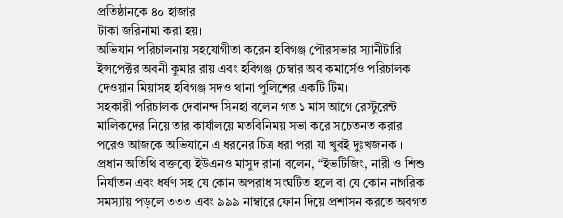প্রতিষ্ঠানকে ৪০ হাজার
টাকা জরিনামা করা হয়।
অভিযান পরিচালনায় সহযোগীতা করেন হবিগঞ্জ পৌরসভার স্যানীটারি ইন্সপেক্টর অবনী কুমার রায় এবং হবিগঞ্জ চেম্বার অব কমার্সেও পরিচালক দেওয়ান মিয়াসহ হবিগঞ্জ সদও থানা পুলিশের একটি টিম।
সহকারী পরিচালক দেবানন্দ সিনহা বলেন গত ১ মাস আগে রেস্টুরেন্ট মালিকদের নিয়ে তার কার্যালয়ে মতবিনিময় সভা করে সচেতনত করার পরেও আজকে অভিযানে এ ধরনের চিত্র ধরা পরা যা খুবই দুঃখজনক ।
প্রধান অতিথি বক্তব্যে ইউএনও মাসুদ রানা বলেন, “ইভটিজিং, নারী ও শিশু নির্যাতন এবং ধর্ষণ সহ যে কোন অপরাধ সংঘটিত হলে বা যে কোন নাগরিক সমস্যায় পড়লে ৩৩৩ এবং ৯৯৯ নাম্বারে ফোন দিয়ে প্রশাসন করতে অবগত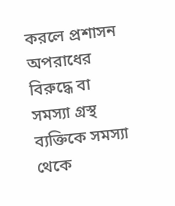করলে প্রশাসন অপরাধের বিরুদ্ধে বা সমস্যা গ্রস্থ ব্যক্তিকে সমস্যা থেকে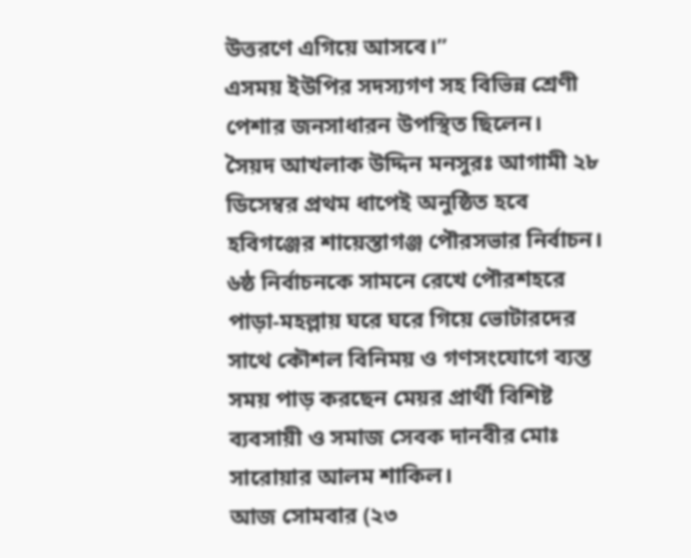উত্তরণে এগিয়ে আসবে।”
এসময় ইউপির সদস্যগণ সহ বিভিন্ন শ্রেণী পেশার জনসাধারন উপস্থিত ছিলেন।
সৈয়দ আখলাক উদ্দিন মনসুরঃ আগামী ২৮ ডিসেম্বর প্রথম ধাপেই অনুষ্ঠিত হবে হবিগঞ্জের শায়েস্তাগঞ্জ পৌরসভার নির্বাচন।
৬ষ্ঠ নির্বাচনকে সামনে রেখে পৌরশহরে পাড়া-মহল্লায় ঘরে ঘরে গিয়ে ভোটারদের সাথে কৌশল বিনিময় ও গণসংযোগে ব্যস্ত সময় পাড় করছেন মেয়র প্রার্থী বিশিষ্ট ব্যবসায়ী ও সমাজ সেবক দানবীর মোঃ সারোয়ার আলম শাকিল।
আজ সোমবার (২৩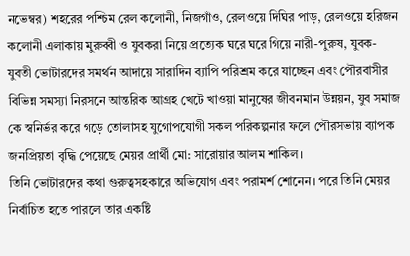নভেম্বর) শহরের পশ্চিম রেল কলোনী, নিজগাঁও, রেলওয়ে দিঘির পাড়, রেলওয়ে হরিজন কলোনী এলাকায় মুরুব্বী ও যুবকরা নিয়ে প্রত্যেক ঘরে ঘরে গিয়ে নারী-পুরুষ, যুবক-যুবতী ভোটারদের সমর্থন আদায়ে সারাদিন ব্যাপি পরিশ্রম করে যাচ্ছেন এবং পৌরবাসীর বিভিন্ন সমস্যা নিরসনে আন্তরিক আগ্রহ খেটে খাওয়া মানুষের জীবনমান উন্নয়ন, যুব সমাজ কে স্বনির্ভর করে গড়ে তোলাসহ যুগোপযোগী সকল পরিকল্পনার ফলে পৌরসভায় ব্যাপক জনপ্রিয়তা বৃদ্ধি পেয়েছে মেয়র প্রার্থী মো: সারোয়ার আলম শাকিল।
তিনি ভোটারদের কথা গুরুত্বসহকারে অভিযোগ এবং পরামর্শ শোনেন। পরে তিনি মেয়র নির্বাচিত হতে পারলে তার একষ্টি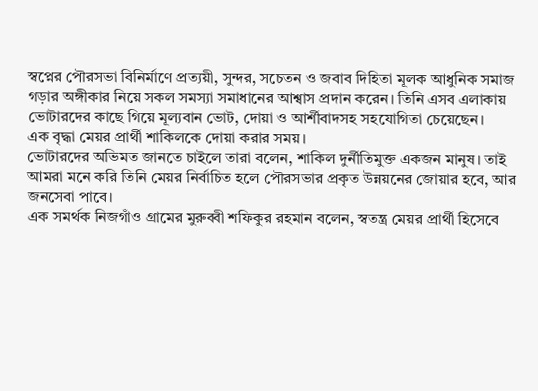স্বপ্নের পৌরসভা বিনির্মাণে প্রত্যয়ী, সুন্দর, সচেতন ও জবাব দিহিতা মূলক আধুনিক সমাজ গড়ার অঙ্গীকার নিয়ে সকল সমস্যা সমাধানের আশ্বাস প্রদান করেন। তিনি এসব এলাকায় ভোটারদের কাছে গিয়ে মূল্যবান ভোট, দোয়া ও আর্শীবাদসহ সহযোগিতা চেয়েছেন।
এক বৃদ্ধা মেয়র প্রার্থী শাকিলকে দোয়া করার সময়।
ভোটারদের অভিমত জানতে চাইলে তারা বলেন, শাকিল দুর্নীতিমুক্ত একজন মানুষ। তাই আমরা মনে করি তিনি মেয়র নির্বাচিত হলে পৌরসভার প্রকৃত উন্নয়নের জোয়ার হবে, আর জনসেবা পাবে।
এক সমর্থক নিজগাঁও গ্রামের মুরুব্বী শফিকুর রহমান বলেন, স্বতন্ত্র মেয়র প্রার্থী হিসেবে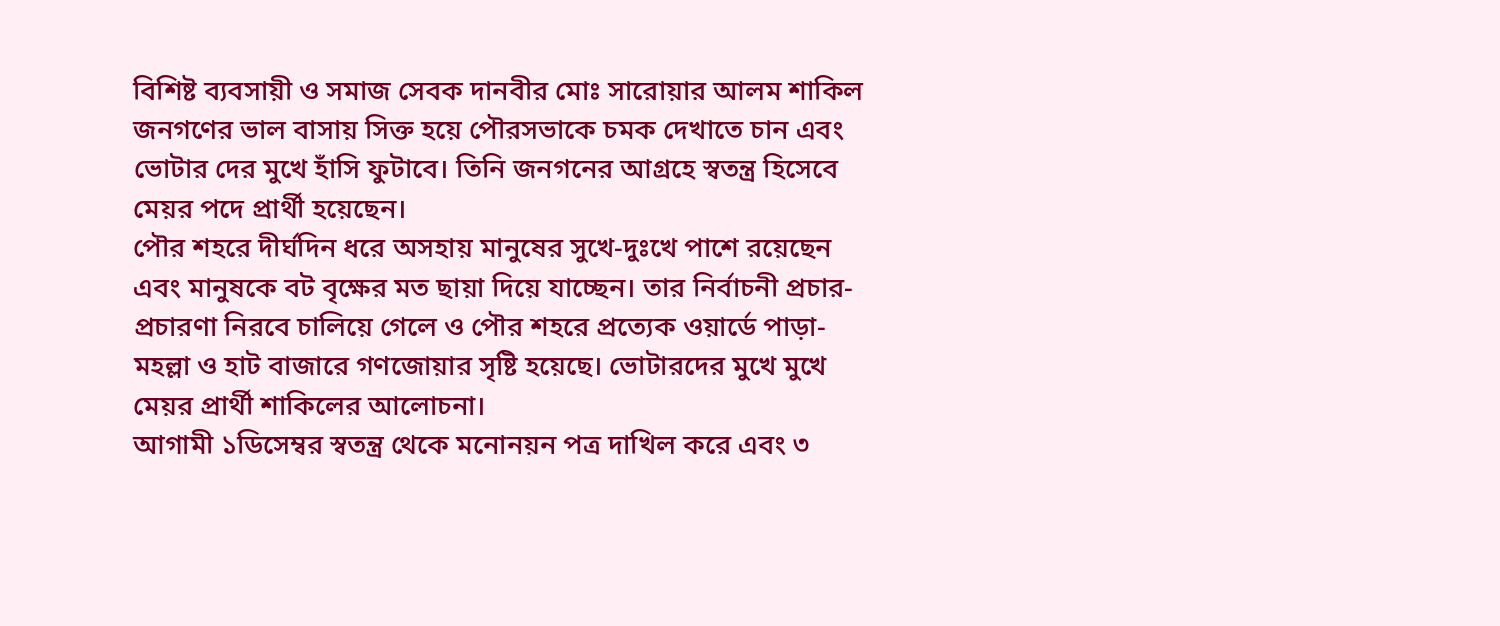বিশিষ্ট ব্যবসায়ী ও সমাজ সেবক দানবীর মোঃ সারোয়ার আলম শাকিল জনগণের ভাল বাসায় সিক্ত হয়ে পৌরসভাকে চমক দেখাতে চান এবং ভোটার দের মুখে হাঁসি ফুটাবে। তিনি জনগনের আগ্রহে স্বতন্ত্র হিসেবে মেয়র পদে প্রার্থী হয়েছেন।
পৌর শহরে দীর্ঘদিন ধরে অসহায় মানুষের সুখে-দুঃখে পাশে রয়েছেন এবং মানুষকে বট বৃক্ষের মত ছায়া দিয়ে যাচ্ছেন। তার নির্বাচনী প্রচার-প্রচারণা নিরবে চালিয়ে গেলে ও পৌর শহরে প্রত্যেক ওয়ার্ডে পাড়া-মহল্লা ও হাট বাজারে গণজোয়ার সৃষ্টি হয়েছে। ভোটারদের মুখে মুখে মেয়র প্রার্থী শাকিলের আলোচনা।
আগামী ১ডিসেম্বর স্বতন্ত্র থেকে মনোনয়ন পত্র দাখিল করে এবং ৩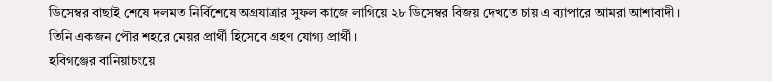ডিসেম্বর বাছাই শেষে দলমত নির্বিশেষে অগ্রযাত্রার সুফল কাজে লাগিয়ে ২৮ ডিসেম্বর বিজয় দেখতে চায় এ ব্যাপারে আমরা আশাবাদী। তিনি একজন পৌর শহরে মেয়র প্রার্থী হিসেবে গ্রহণ যোগ্য প্রার্থী।
হবিগঞ্জের বানিয়াচংয়ে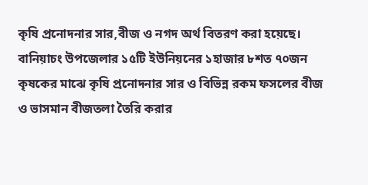কৃষি প্রনোদনার সার,বীজ ও নগদ অর্থ বিতরণ করা হয়েছে।
বানিয়াচং উপজেলার ১৫টি ইউনিয়নের ১হাজার ৮শত ৭০জন কৃষকের মাঝে কৃষি প্রনোদনার সার ও বিভিন্ন রকম ফসলের বীজ ও ভাসমান বীজতলা তৈরি করার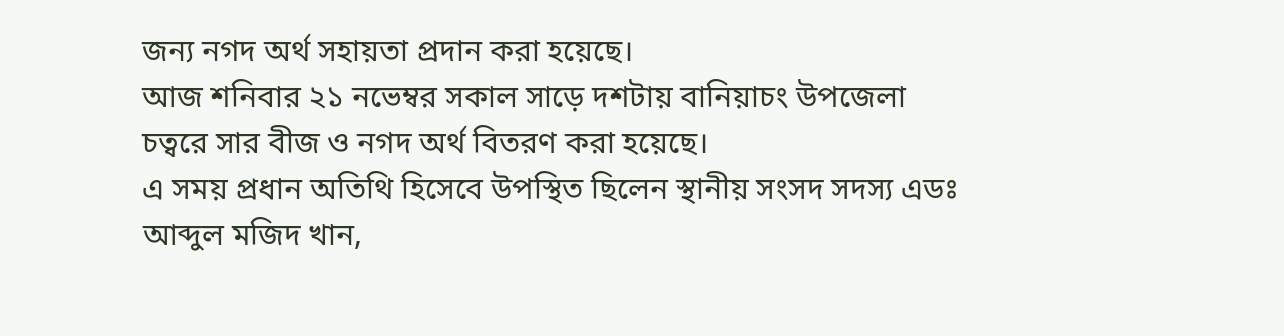জন্য নগদ অর্থ সহায়তা প্রদান করা হয়েছে।
আজ শনিবার ২১ নভেম্বর সকাল সাড়ে দশটায় বানিয়াচং উপজেলা চত্বরে সার বীজ ও নগদ অর্থ বিতরণ করা হয়েছে।
এ সময় প্রধান অতিথি হিসেবে উপস্থিত ছিলেন স্থানীয় সংসদ সদস্য এডঃ আব্দুল মজিদ খান,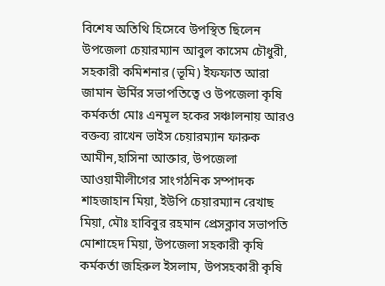বিশেষ অতিথি হিসেবে উপস্থিত ছিলেন উপজেলা চেয়ারম্যান আবুল কাসেম চৌধুরী, সহকারী কমিশনার (ভূমি) ইফফাত আরা জামান ঊর্মির সভাপতিত্বে ও উপজেলা কৃষি কর্মকর্তা মোঃ এনমূল হকের সঞ্চালনায় আরও বক্তব্য রাখেন ভাইস চেয়ারম্যান ফারুক আমীন,হাসিনা আক্তার, উপজেলা আওয়ামীলীগের সাংগঠনিক সম্পাদক শাহজাহান মিয়া, ইউপি চেয়ারম্যান রেখাছ মিয়া, মৌঃ হাবিবুর রহমান প্রেসক্লাব সভাপতি মোশাহেদ মিয়া, উপজেলা সহকারী কৃষি কর্মকর্তা জহিরুল ইসলাম, উপসহকারী কৃষি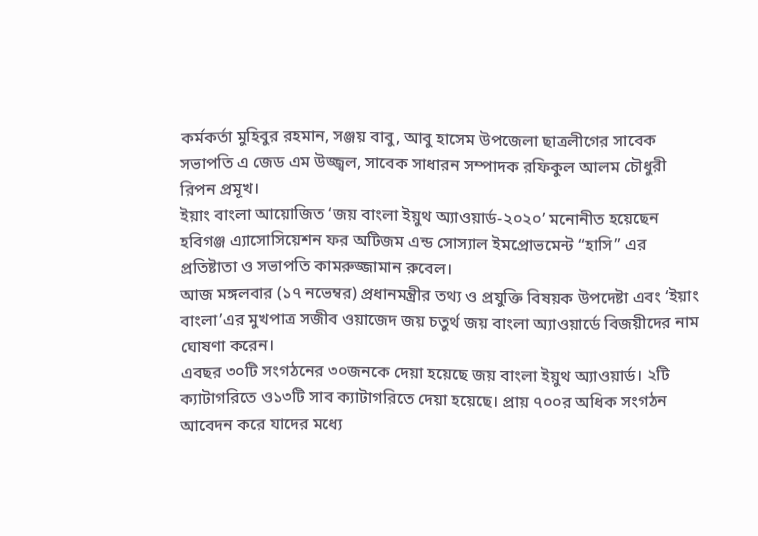কর্মকর্তা মুহিবুর রহমান, সঞ্জয় বাবু, আবু হাসেম উপজেলা ছাত্রলীগের সাবেক সভাপতি এ জেড এম উজ্জ্বল, সাবেক সাধারন সম্পাদক রফিকুল আলম চৌধুরী রিপন প্রমূখ।
ইয়াং বাংলা আয়োজিত ‘জয় বাংলা ইয়ুথ অ্যাওয়ার্ড-২০২০’ মনোনীত হয়েছেন হবিগঞ্জ এ্যাসোসিয়েশন ফর অটিজম এন্ড সোস্যাল ইমপ্রোভমেন্ট “হাসি” এর প্রতিষ্টাতা ও সভাপতি কামরুজ্জামান রুবেল।
আজ মঙ্গলবার (১৭ নভেম্বর) প্রধানমন্ত্রীর তথ্য ও প্রযুক্তি বিষয়ক উপদেষ্টা এবং ‘ইয়াং বাংলা’এর মুখপাত্র সজীব ওয়াজেদ জয় চতুর্থ জয় বাংলা অ্যাওয়ার্ডে বিজয়ীদের নাম ঘোষণা করেন।
এবছর ৩০টি সংগঠনের ৩০জনকে দেয়া হয়েছে জয় বাংলা ইয়ুথ অ্যাওয়ার্ড। ২টি ক্যাটাগরিতে ও১৩টি সাব ক্যাটাগরিতে দেয়া হয়েছে। প্রায় ৭০০র অধিক সংগঠন আবেদন করে যাদের মধ্যে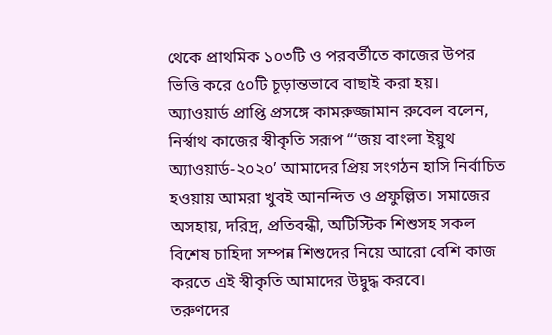থেকে প্রাথমিক ১০৩টি ও পরবর্তীতে কাজের উপর ভিত্তি করে ৫০টি চূড়ান্তভাবে বাছাই করা হয়।
অ্যাওয়ার্ড প্রাপ্তি প্রসঙ্গে কামরুজ্জামান রুবেল বলেন, নির্স্বাথ কাজের স্বীকৃতি সরূপ “‘জয় বাংলা ইয়ুথ অ্যাওয়ার্ড-২০২০’ আমাদের প্রিয় সংগঠন হাসি নির্বাচিত হওয়ায় আমরা খুবই আনন্দিত ও প্রফুল্লিত। সমাজের অসহায়, দরিদ্র, প্রতিবন্ধী, অটিস্টিক শিশুসহ সকল বিশেষ চাহিদা সম্পন্ন শিশুদের নিয়ে আরো বেশি কাজ করতে এই স্বীকৃতি আমাদের উদ্বুদ্ধ করবে।
তরুণদের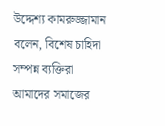উদ্দেশ্য কামরুজ্জামান বলেন, বিশেষ চাহিদা সম্পন্ন ব্যক্তিরা আমাদের সমাজের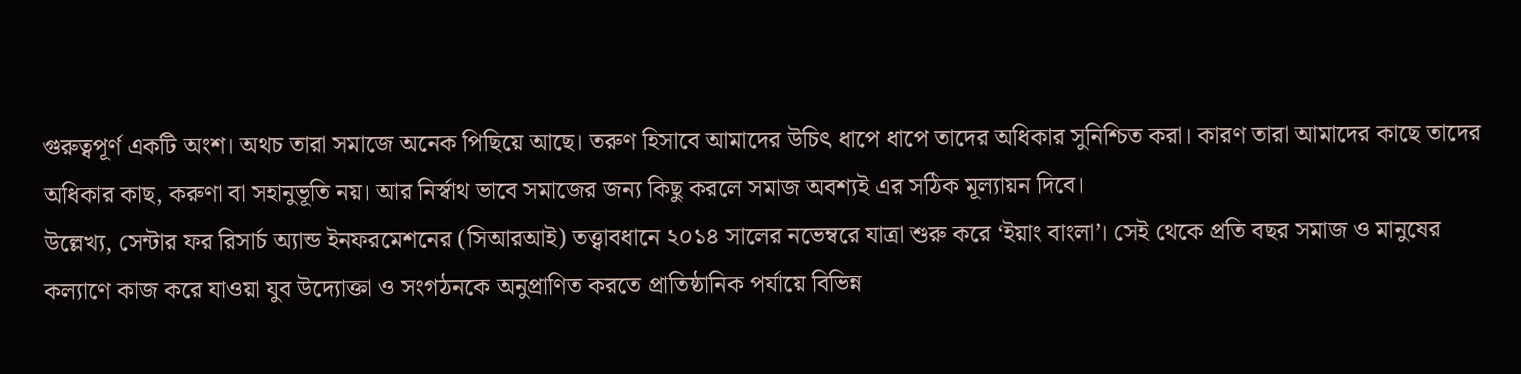গুরুত্বপূর্ণ একটি অংশ। অথচ তারা সমাজে অনেক পিছিয়ে আছে। তরুণ হিসাবে আমাদের উচিৎ ধাপে ধাপে তাদের অধিকার সুনিশ্চিত করা। কারণ তারা আমাদের কাছে তাদের অধিকার কাছ, করুণা বা সহানুভূতি নয়। আর নির্স্বাথ ভাবে সমাজের জন্য কিছু করলে সমাজ অবশ্যই এর সঠিক মূল্যায়ন দিবে।
উল্লেখ্য, সেন্টার ফর রিসার্চ অ্যান্ড ইনফরমেশনের (সিআরআই) তত্ত্বাবধানে ২০১৪ সালের নভেম্বরে যাত্রা শুরু করে ‘ইয়াং বাংলা’। সেই থেকে প্রতি বছর সমাজ ও মানুষের কল্যাণে কাজ করে যাওয়া যুব উদ্যোক্তা ও সংগঠনকে অনুপ্রাণিত করতে প্রাতিষ্ঠানিক পর্যায়ে বিভিন্ন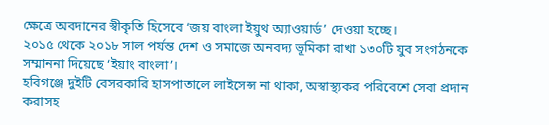ক্ষেত্রে অবদানের স্বীকৃতি হিসেবে ‘জয় বাংলা ইয়ুথ অ্যাওয়ার্ড’ দেওয়া হচ্ছে।
২০১৫ থেকে ২০১৮ সাল পর্যন্ত দেশ ও সমাজে অনবদ্য ভূমিকা রাখা ১৩০টি যুব সংগঠনকে সম্মাননা দিয়েছে ‘ইয়াং বাংলা’।
হবিগঞ্জে দুইটি বেসরকারি হাসপাতালে লাইসেন্স না থাকা, অস্বাস্থ্যকর পরিবেশে সেবা প্রদান করাসহ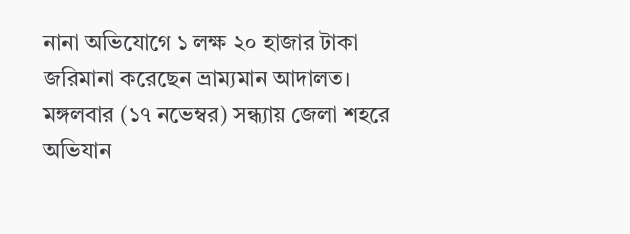নানা অভিযোগে ১ লক্ষ ২০ হাজার টাকা জরিমানা করেছেন ভ্রাম্যমান আদালত।
মঙ্গলবার (১৭ নভেম্বর) সন্ধ্যায় জেলা শহরে অভিযান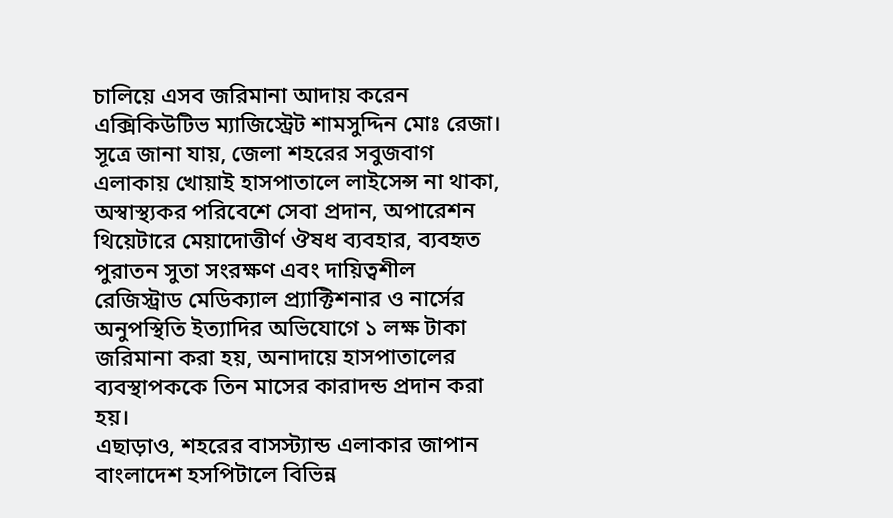চালিয়ে এসব জরিমানা আদায় করেন এক্সিকিউটিভ ম্যাজিস্ট্রেট শামসুদ্দিন মোঃ রেজা।
সূত্রে জানা যায়, জেলা শহরের সবুজবাগ এলাকায় খোয়াই হাসপাতালে লাইসেন্স না থাকা, অস্বাস্থ্যকর পরিবেশে সেবা প্রদান, অপারেশন থিয়েটারে মেয়াদোত্তীর্ণ ঔষধ ব্যবহার, ব্যবহৃত পুরাতন সুতা সংরক্ষণ এবং দায়িত্বশীল রেজিস্ট্রাড মেডিক্যাল প্র্যাক্টিশনার ও নার্সের অনুপস্থিতি ইত্যাদির অভিযোগে ১ লক্ষ টাকা জরিমানা করা হয়, অনাদায়ে হাসপাতালের ব্যবস্থাপককে তিন মাসের কারাদন্ড প্রদান করা হয়।
এছাড়াও, শহরের বাসস্ট্যান্ড এলাকার জাপান বাংলাদেশ হসপিটালে বিভিন্ন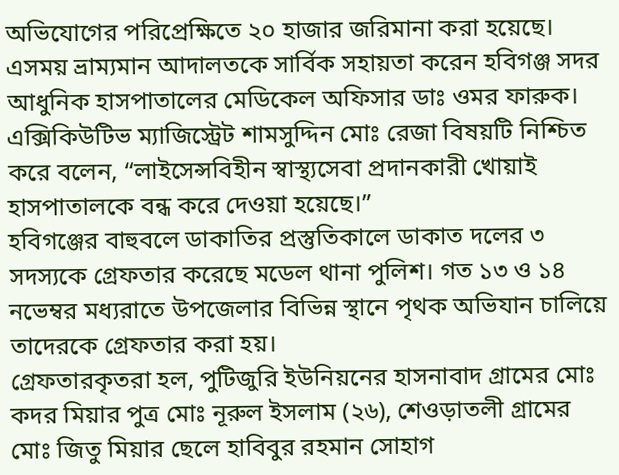অভিযোগের পরিপ্রেক্ষিতে ২০ হাজার জরিমানা করা হয়েছে।
এসময় ভ্রাম্যমান আদালতকে সার্বিক সহায়তা করেন হবিগঞ্জ সদর আধুনিক হাসপাতালের মেডিকেল অফিসার ডাঃ ওমর ফারুক।
এক্সিকিউটিভ ম্যাজিস্ট্রেট শামসুদ্দিন মোঃ রেজা বিষয়টি নিশ্চিত করে বলেন, “লাইসেন্সবিহীন স্বাস্থ্যসেবা প্রদানকারী খোয়াই হাসপাতালকে বন্ধ করে দেওয়া হয়েছে।”
হবিগঞ্জের বাহুবলে ডাকাতির প্রস্তুতিকালে ডাকাত দলের ৩ সদস্যকে গ্রেফতার করেছে মডেল থানা পুলিশ। গত ১৩ ও ১৪ নভেম্বর মধ্যরাতে উপজেলার বিভিন্ন স্থানে পৃথক অভিযান চালিয়ে তাদেরকে গ্রেফতার করা হয়।
গ্রেফতারকৃতরা হল, পুটিজুরি ইউনিয়নের হাসনাবাদ গ্রামের মোঃ কদর মিয়ার পুত্র মোঃ নূরুল ইসলাম (২৬), শেওড়াতলী গ্রামের মোঃ জিতু মিয়ার ছেলে হাবিবুর রহমান সোহাগ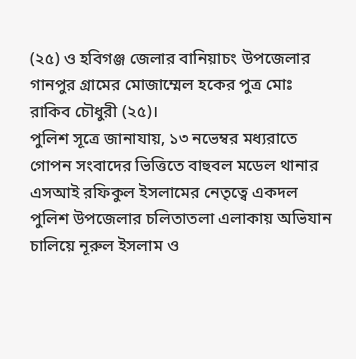(২৫) ও হবিগঞ্জ জেলার বানিয়াচং উপজেলার গানপুর গ্রামের মোজাম্মেল হকের পুত্র মোঃ রাকিব চৌধুরী (২৫)।
পুলিশ সূত্রে জানাযায়, ১৩ নভেম্বর মধ্যরাতে গোপন সংবাদের ভিত্তিতে বাহুবল মডেল থানার এসআই রফিকুল ইসলামের নেতৃত্বে একদল পুলিশ উপজেলার চলিতাতলা এলাকায় অভিযান চালিয়ে নূরুল ইসলাম ও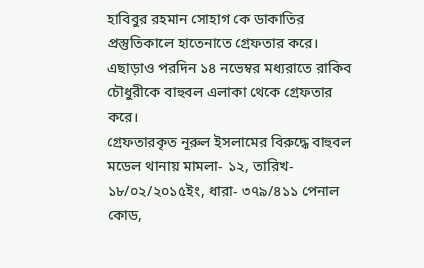হাবিবুর রহমান সোহাগ কে ডাকাতির প্রস্তুতিকালে হাতেনাতে গ্রেফতার করে। এছাড়াও পরদিন ১৪ নভেম্বর মধ্যরাতে রাকিব চৌধুরীকে বাহুবল এলাকা থেকে গ্রেফতার করে।
গ্রেফতারকৃত নূরুল ইসলামের বিরুদ্ধে বাহুবল মডেল থানায় মামলা- ১২, তারিখ- ১৮/০২/২০১৫ইং, ধারা- ৩৭৯/৪১১ পেনাল কোড,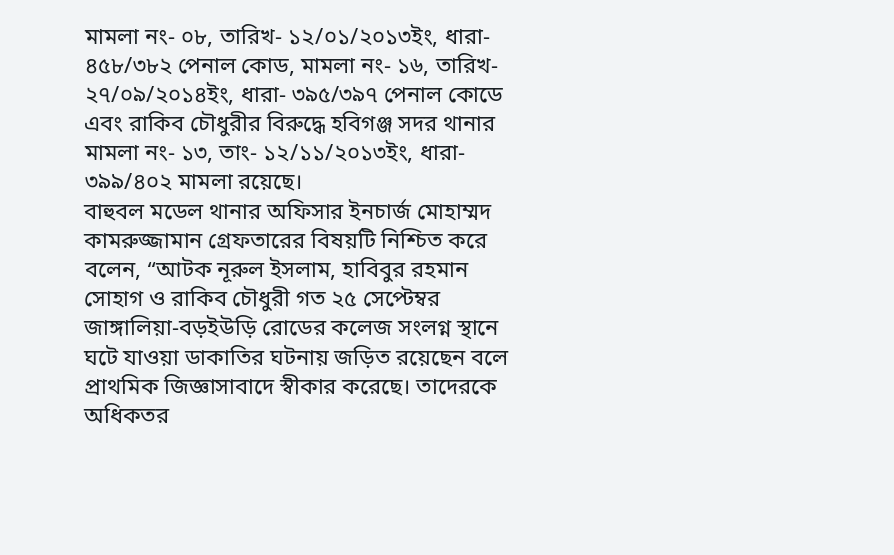মামলা নং- ০৮, তারিখ- ১২/০১/২০১৩ইং, ধারা- ৪৫৮/৩৮২ পেনাল কোড, মামলা নং- ১৬, তারিখ- ২৭/০৯/২০১৪ইং, ধারা- ৩৯৫/৩৯৭ পেনাল কোডে এবং রাকিব চৌধুরীর বিরুদ্ধে হবিগঞ্জ সদর থানার মামলা নং- ১৩, তাং- ১২/১১/২০১৩ইং, ধারা- ৩৯৯/৪০২ মামলা রয়েছে।
বাহুবল মডেল থানার অফিসার ইনচার্জ মোহাম্মদ কামরুজ্জামান গ্রেফতারের বিষয়টি নিশ্চিত করে বলেন, “আটক নূরুল ইসলাম, হাবিবুর রহমান সোহাগ ও রাকিব চৌধুরী গত ২৫ সেপ্টেম্বর জাঙ্গালিয়া-বড়ইউড়ি রোডের কলেজ সংলগ্ন স্থানে ঘটে যাওয়া ডাকাতির ঘটনায় জড়িত রয়েছেন বলে প্রাথমিক জিজ্ঞাসাবাদে স্বীকার করেছে। তাদেরকে অধিকতর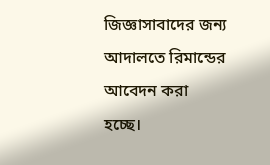জিজ্ঞাসাবাদের জন্য আদালতে রিমান্ডের আবেদন করা হচ্ছে।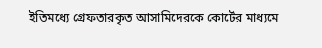ইতিমধ্যে গ্রেফতারকৃত আসামিদেরকে কোর্টের মাধ্যমে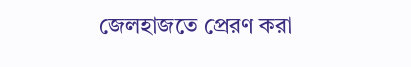জেলহাজতে প্রেরণ করা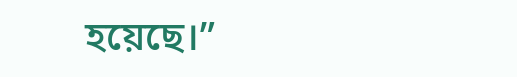হয়েছে।”